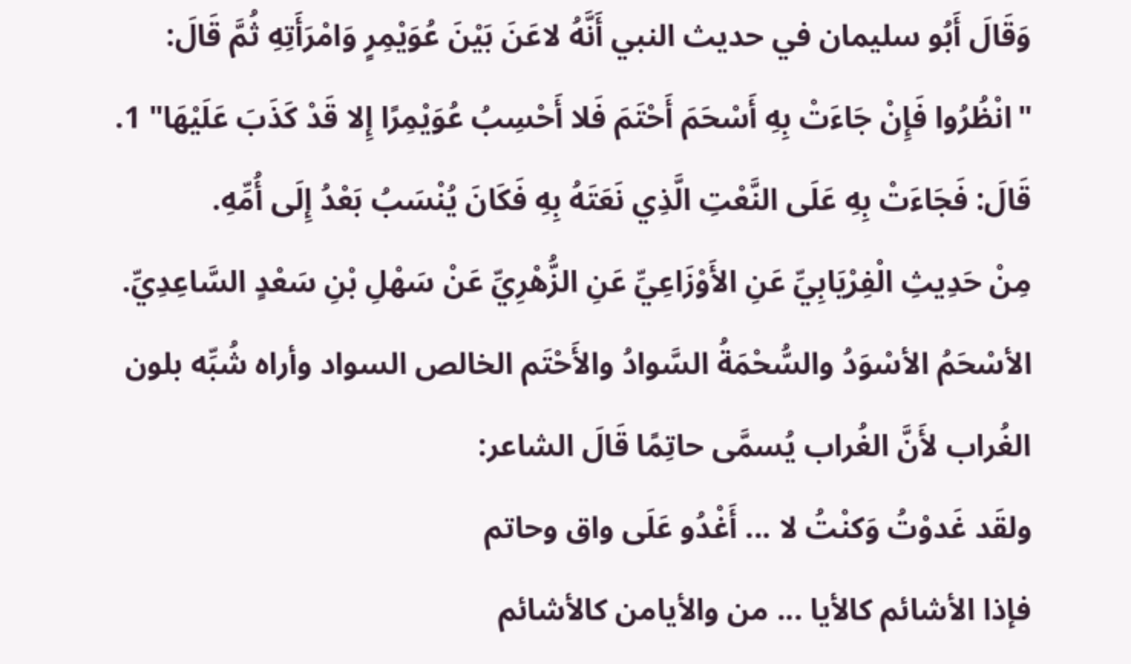وَقَالَ أَبُو سليمان في حديث النبي أَنَّهُ لاعَنَ بَيْنَ عُوَيْمِرٍ وَامْرَأَتِهِ ثُمَّ قَالَ: "انْظُرُوا فَإِنْ جَاءَتْ بِهِ أَسْحَمَ أَحْتَمَ فَلا أَحْسِبُ عُوَيْمِرًا إِلا قَدْ كَذَبَ عَلَيْهَا" 1. قَالَ: فَجَاءَتْ بِهِ عَلَى النَّعْتِ الَّذِي نَعَتَهُ بِهِ فَكَانَ يُنْسَبُ بَعْدُ إِلَى أُمِّهِ.
مِنْ حَدِيثِ الْفِرْيَابِيِّ عَنِ الأَوْزَاعِيِّ عَنِ الزُّهْرِيِّ عَنْ سَهْلِ بْنِ سَعْدٍ السَّاعِدِيِّ.
الأسْحَمُ الأسْوَدُ والسُّحْمَةُ السَّوادُ والأَحْتَم الخالص السواد وأراه شُبِّه بلون الغُراب لأَنَّ الغُراب يُسمَّى حاتِمًا قَالَ الشاعر:
ولقَد غَدوْتُ وَكنْتُ لا ... أَغْدُو عَلَى واق وحاتم
فإذا الأشائم كالأيا ... من والأيامن كالأشائم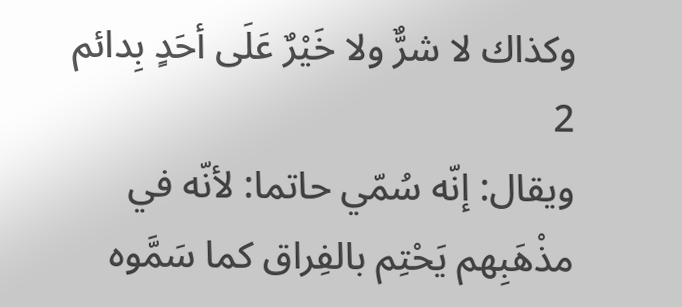وكذاك لا شرٌّ ولا خَيْرٌ عَلَى أحَدٍ بِدائم 2
ويقال: إنّه سُمّي حاتما: لأنّه في مذْهَبِهم يَحْتِم بالفِراق كما سَمَّوه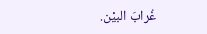غُرابَ البيْن.